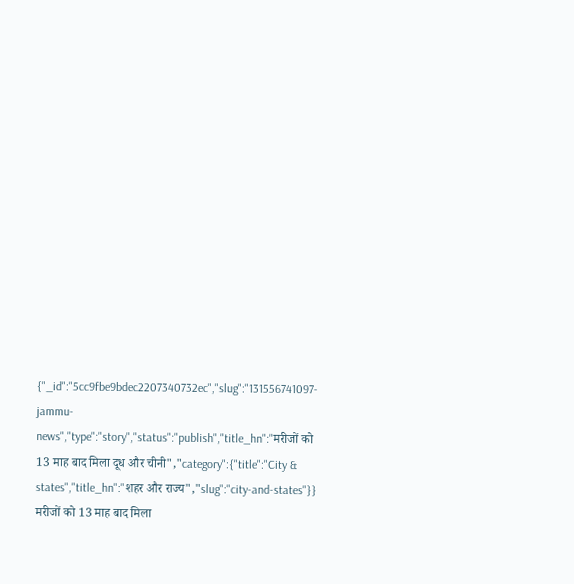{"_id":"5cc9fbe9bdec2207340732ec","slug":"131556741097-jammu-news","type":"story","status":"publish","title_hn":"मरीजों को 13 माह बाद मिला दूध और चीनी","category":{"title":"City & states","title_hn":"शहर और राज्य","slug":"city-and-states"}}
मरीजों को 13 माह बाद मिला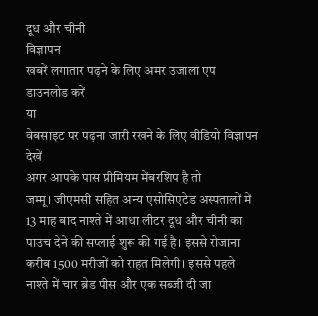दूध और चीनी
विज्ञापन
खबरें लगातार पढ़ने के लिए अमर उजाला एप डाउनलोड करें
या
वेबसाइट पर पढ़ना जारी रखने के लिए वीडियो विज्ञापन देखें
अगर आपके पास प्रीमियम मेंबरशिप है तो
जम्मू। जीएमसी सहित अन्य एसोसिएटेड अस्पतालों में 13 माह बाद नाश्ते में आधा लीटर दूध और चीनी का पाउच देने की सप्लाई शुरू की गई है। इससे रोजाना करीब 1500 मरीजों को राहत मिलेगी। इससे पहले नाश्ते में चार ब्रेड पीस और एक सब्जी दी जा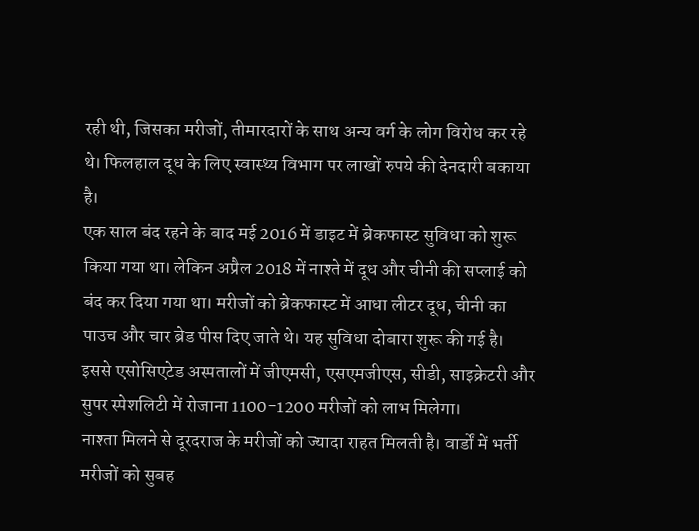रही थी, जिसका मरीजों, तीमारदारों के साथ अन्य वर्ग के लोग विरोध कर रहे थे। फिलहाल दूध के लिए स्वास्थ्य विभाग पर लाखों रुपये की देनदारी बकाया है।
एक साल बंद रहने के बाद मई 2016 में डाइट में ब्रेकफास्ट सुविधा को शुरू किया गया था। लेकिन अप्रैल 2018 में नाश्ते में दूध और चीनी की सप्लाई को बंद कर दिया गया था। मरीजों को ब्रेकफास्ट में आधा लीटर दूध, चीनी का पाउच और चार ब्रेड पीस दिए जाते थे। यह सुविधा दोबारा शुरू की गई है। इससे एसोसिएटेड अस्पतालों में जीएमसी, एसएमजीएस, सीडी, साइक्रेटरी और सुपर स्पेशलिटी में रोजाना 1100-1200 मरीजों को लाभ मिलेगा।
नाश्ता मिलने से दूरदराज के मरीजों को ज्यादा राहत मिलती है। वार्डों में भर्ती मरीजों को सुबह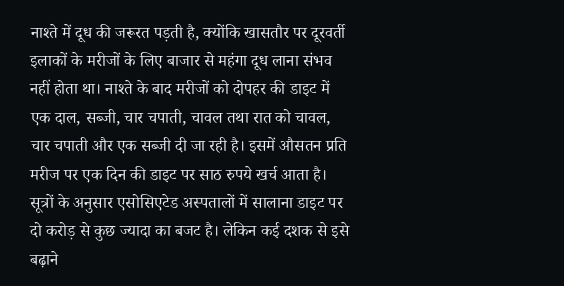नाश्ते में दूध की जरूरत पड़ती है, क्योंकि खासतौर पर दूरवर्ती इलाकों के मरीजों के लिए बाजार से महंगा दूध लाना संभव नहीं होता था। नाश्ते के बाद मरीजों को दोपहर की डाइट में एक दाल, सब्जी, चार चपाती, चावल तथा रात को चावल, चार चपाती और एक सब्जी दी जा रही है। इसमें औसतन प्रति मरीज पर एक दिन की डाइट पर साठ रुपये खर्च आता है। सूत्रों के अनुसार एसोसिएटेड अस्पतालों में सालाना डाइट पर दो करोड़ से कुछ ज्यादा का बजट है। लेकिन कई दशक से इसे बढ़ाने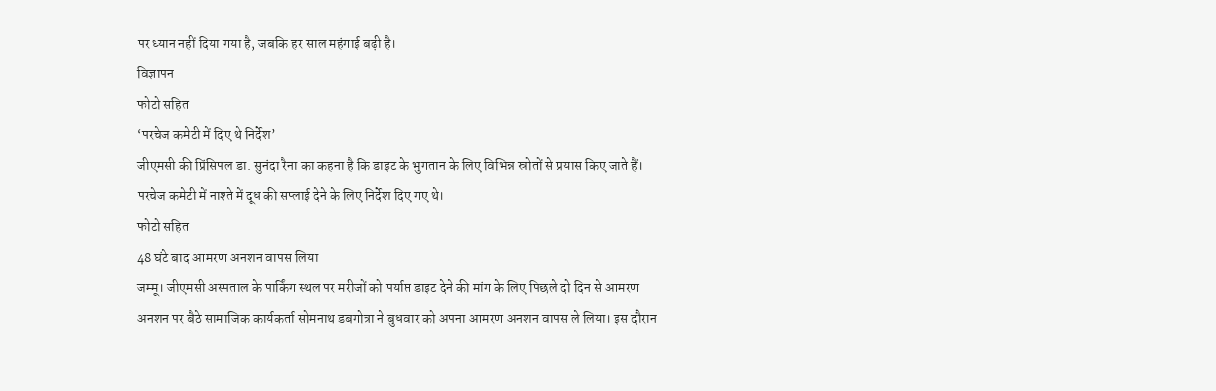पर ध्यान नहीं दिया गया है, जबकि हर साल महंगाई बढ़ी है।
विज्ञापन
फोटो सहित
‘परचेज कमेटी में दिए थे निर्देश’
जीएमसी की प्रिंसिपल डा. सुनंदा रैना का कहना है कि डाइट के भुगतान के लिए विभिन्न स्रोतों से प्रयास किए जाते हैं। परचेज कमेटी में नाश्ते में दूध की सप्लाई देने के लिए निर्देश दिए गए थे।
फोटो सहित
48 घंटे बाद आमरण अनशन वापस लिया
जम्मू। जीएमसी अस्पताल के पार्किंग स्थल पर मरीजों को पर्याप्त डाइट देने की मांग के लिए पिछले दो दिन से आमरण अनशन पर बैठे सामाजिक कार्यकर्ता सोमनाथ डबगोत्रा ने बुधवार को अपना आमरण अनशन वापस ले लिया। इस दौरान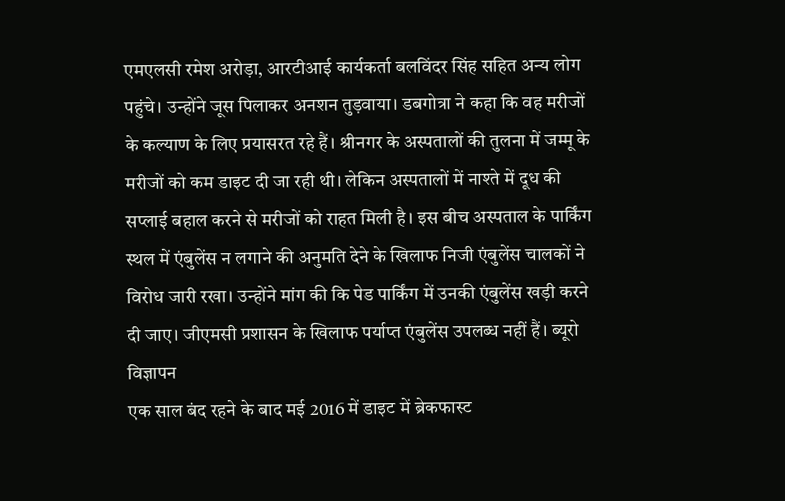एमएलसी रमेश अरोड़ा, आरटीआई कार्यकर्ता बलविंदर सिंह सहित अन्य लोग पहुंचे। उन्होंने जूस पिलाकर अनशन तुड़वाया। डबगोत्रा ने कहा कि वह मरीजों के कल्याण के लिए प्रयासरत रहे हैं। श्रीनगर के अस्पतालों की तुलना में जम्मू के मरीजों को कम डाइट दी जा रही थी। लेकिन अस्पतालों में नाश्ते में दूध की सप्लाई बहाल करने से मरीजों को राहत मिली है। इस बीच अस्पताल के पार्किंग स्थल में एंबुलेंस न लगाने की अनुमति देने के खिलाफ निजी एंबुलेंस चालकों ने विरोध जारी रखा। उन्होंने मांग की कि पेड पार्किंग में उनकी एंबुलेंस खड़ी करने दी जाए। जीएमसी प्रशासन के खिलाफ पर्याप्त एंबुलेंस उपलब्ध नहीं हैं। ब्यूरो
विज्ञापन
एक साल बंद रहने के बाद मई 2016 में डाइट में ब्रेकफास्ट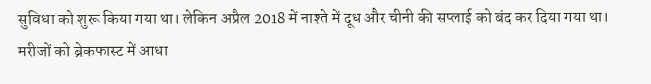सुविधा को शुरू किया गया था। लेकिन अप्रैल 2018 में नाश्ते में दूध और चीनी की सप्लाई को बंद कर दिया गया था। मरीजों को ब्रेकफास्ट में आधा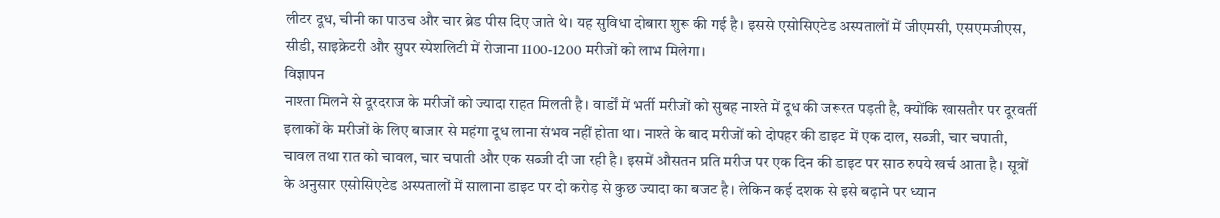लीटर दूध, चीनी का पाउच और चार ब्रेड पीस दिए जाते थे। यह सुविधा दोबारा शुरू की गई है। इससे एसोसिएटेड अस्पतालों में जीएमसी, एसएमजीएस, सीडी, साइक्रेटरी और सुपर स्पेशलिटी में रोजाना 1100-1200 मरीजों को लाभ मिलेगा।
विज्ञापन
नाश्ता मिलने से दूरदराज के मरीजों को ज्यादा राहत मिलती है। वार्डों में भर्ती मरीजों को सुबह नाश्ते में दूध की जरूरत पड़ती है, क्योंकि खासतौर पर दूरवर्ती इलाकों के मरीजों के लिए बाजार से महंगा दूध लाना संभव नहीं होता था। नाश्ते के बाद मरीजों को दोपहर की डाइट में एक दाल, सब्जी, चार चपाती, चावल तथा रात को चावल, चार चपाती और एक सब्जी दी जा रही है। इसमें औसतन प्रति मरीज पर एक दिन की डाइट पर साठ रुपये खर्च आता है। सूत्रों के अनुसार एसोसिएटेड अस्पतालों में सालाना डाइट पर दो करोड़ से कुछ ज्यादा का बजट है। लेकिन कई दशक से इसे बढ़ाने पर ध्यान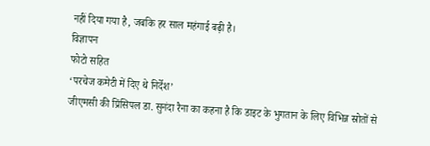नहीं दिया गया है, जबकि हर साल महंगाई बढ़ी है।
विज्ञापन
फोटो सहित
‘परचेज कमेटी में दिए थे निर्देश’
जीएमसी की प्रिंसिपल डा. सुनंदा रैना का कहना है कि डाइट के भुगतान के लिए विभिन्न स्रोतों से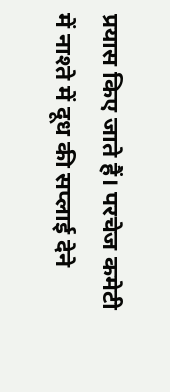प्रयास किए जाते हैं। परचेज कमेटी में नाश्ते में दूध की सप्लाई देने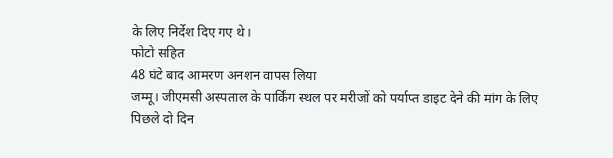के लिए निर्देश दिए गए थे।
फोटो सहित
48 घंटे बाद आमरण अनशन वापस लिया
जम्मू। जीएमसी अस्पताल के पार्किंग स्थल पर मरीजों को पर्याप्त डाइट देने की मांग के लिए पिछले दो दिन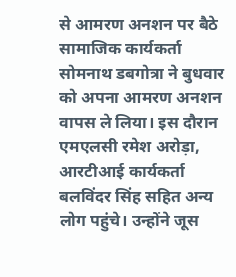से आमरण अनशन पर बैठे सामाजिक कार्यकर्ता सोमनाथ डबगोत्रा ने बुधवार को अपना आमरण अनशन वापस ले लिया। इस दौरान एमएलसी रमेश अरोड़ा, आरटीआई कार्यकर्ता बलविंदर सिंह सहित अन्य लोग पहुंचे। उन्होंने जूस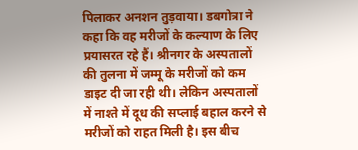पिलाकर अनशन तुड़वाया। डबगोत्रा ने कहा कि वह मरीजों के कल्याण के लिए प्रयासरत रहे हैं। श्रीनगर के अस्पतालों की तुलना में जम्मू के मरीजों को कम डाइट दी जा रही थी। लेकिन अस्पतालों में नाश्ते में दूध की सप्लाई बहाल करने से मरीजों को राहत मिली है। इस बीच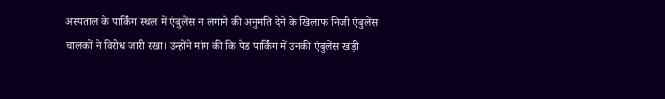अस्पताल के पार्किंग स्थल में एंबुलेंस न लगाने की अनुमति देने के खिलाफ निजी एंबुलेंस चालकों ने विरोध जारी रखा। उन्होंने मांग की कि पेड पार्किंग में उनकी एंबुलेंस खड़ी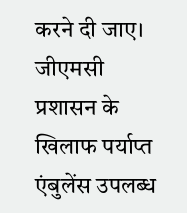करने दी जाए। जीएमसी प्रशासन के खिलाफ पर्याप्त एंबुलेंस उपलब्ध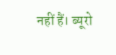नहीं हैं। ब्यूरो